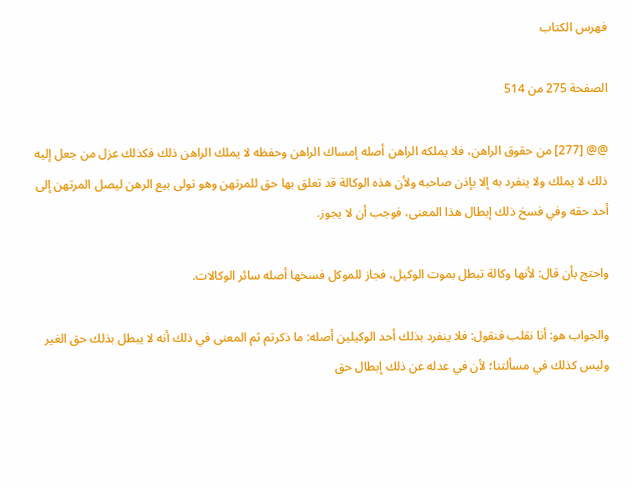فهرس الكتاب

الصفحة 275 من 514

@@ [277] من حقوق الراهن، فلا يملكه الراهن أصله إمساك الراهن وحفظه لا يملك الراهن ذلك فكذلك عزل من جعل إليه ذلك لا يملك ولا ينفرد به إلا بإذن صاحبه ولأن هذه الوكالة قد تعلق بها حق للمرتهن وهو تولى بيع الرهن ليصل المرتهن إلى أحد حقه وفي فسخ ذلك إبطال هذا المعنى، فوجب أن لا يجوز.

واحتج بأن قال: لأنها وكالة تبطل بموت الوكيل، فجاز للموكل فسخها أصله سائر الوكالات.

والجواب هو: أنا نقلب فنقول: فلا ينفرد بذلك أحد الوكيلين أصله: ما ذكرتم ثم المعنى في ذلك أنه لا يبطل بذلك حق الغير وليس كذلك في مسألتنا؛ لأن في عدله عن ذلك إبطال حق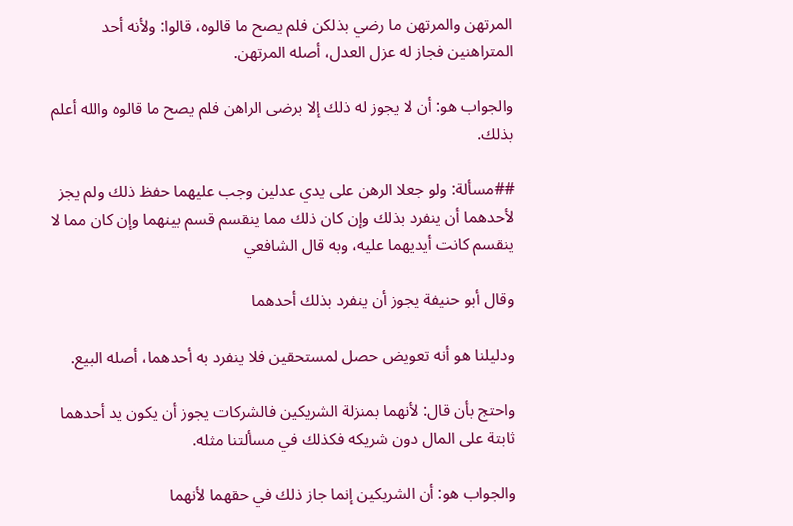المرتهن والمرتهن ما رضي بذلكن فلم يصح ما قالوه، قالوا: ولأنه أحد المتراهنين فجاز له عزل العدل، أصله المرتهن.

والجواب هو: أن لا يجوز له ذلك إلا برضى الراهن فلم يصح ما قالوه والله أعلم بذلك.

##مسألة: ولو جعلا الرهن على يدي عدلين وجب عليهما حفظ ذلك ولم يجز لأحدهما أن ينفرد بذلك وإن كان ذلك مما ينقسم قسم بينهما وإن كان مما لا ينقسم كانت أيديهما عليه، وبه قال الشافعي

وقال أبو حنيفة يجوز أن ينفرد بذلك أحدهما

ودليلنا هو أنه تعويض حصل لمستحقين فلا ينفرد به أحدهما، أصله البيع.

واحتج بأن قال: لأنهما بمنزلة الشريكين فالشركات يجوز أن يكون يد أحدهما ثابتة على المال دون شريكه فكذلك في مسألتنا مثله.

والجواب هو: أن الشريكين إنما جاز ذلك في حقهما لأنهما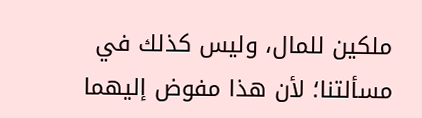ملكين للمال، وليس كذلك في مسألتنا؛ لأن هذا مفوض إليهما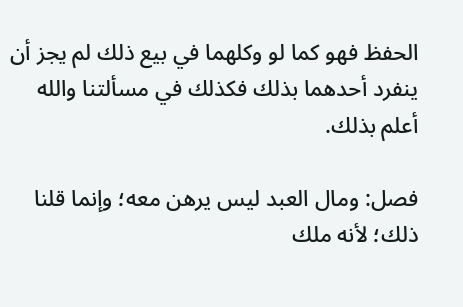الحفظ فهو كما لو وكلهما في بيع ذلك لم يجز أن ينفرد أحدهما بذلك فكذلك في مسألتنا والله أعلم بذلك.

فصل: ومال العبد ليس يرهن معه؛ وإنما قلنا ذلك؛ لأنه ملك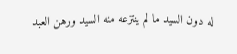له دون السيد ما لم ينتزعه منه السيد ورهن العبد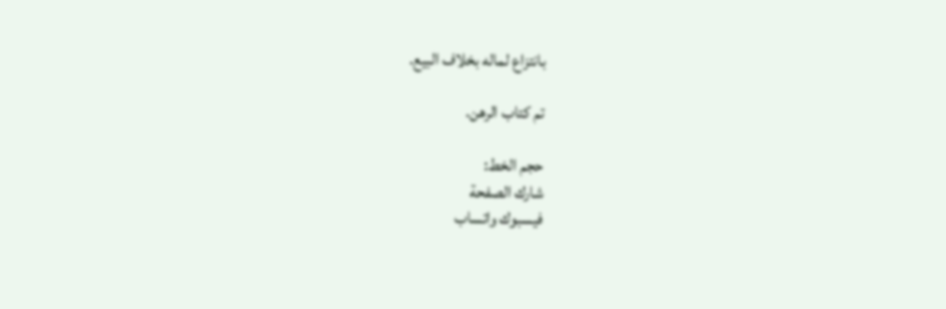بانتزاع لماله بخلاف البيع.

تم كتاب الرهن.

حجم الخط:
شارك الصفحة
فيسبوك واتساب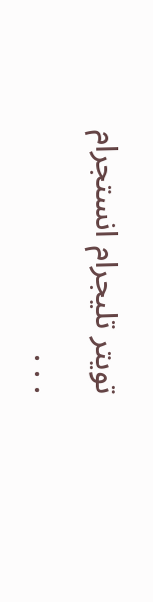تويتر تليجرام انستجرام
. . .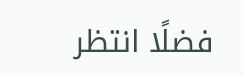فضلًا انتظر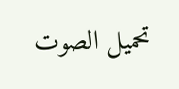تحميل الصوت